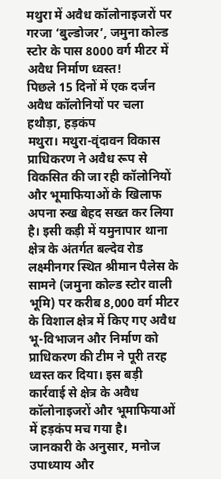मथुरा में अवैध कॉलोनाइजरों पर गरजा ‘बुल्डोजर’, जमुना कोल्ड स्टोर के पास 8000 वर्ग मीटर में अवैध निर्माण ध्वस्त!
पिछले 15 दिनों में एक दर्जन अवैध कॉलोनियों पर चला हथौड़ा, हड़कंप
मथुरा। मथुरा-वृंदावन विकास प्राधिकरण ने अवैध रूप से विकसित की जा रही कॉलोनियों और भूमाफियाओं के खिलाफ अपना रुख बेहद सख्त कर लिया है। इसी कड़ी में यमुनापार थाना क्षेत्र के अंतर्गत बल्देव रोड लक्ष्मीनगर स्थित श्रीमान पैलेस के सामने (जमुना कोल्ड स्टोर वाली भूमि) पर करीब 8,000 वर्ग मीटर के विशाल क्षेत्र में किए गए अवैध भू-विभाजन और निर्माण को प्राधिकरण की टीम ने पूरी तरह ध्वस्त कर दिया। इस बड़ी कार्रवाई से क्षेत्र के अवैध कॉलोनाइजरों और भूमाफियाओं में हड़कंप मच गया है।
जानकारी के अनुसार, मनोज उपाध्याय और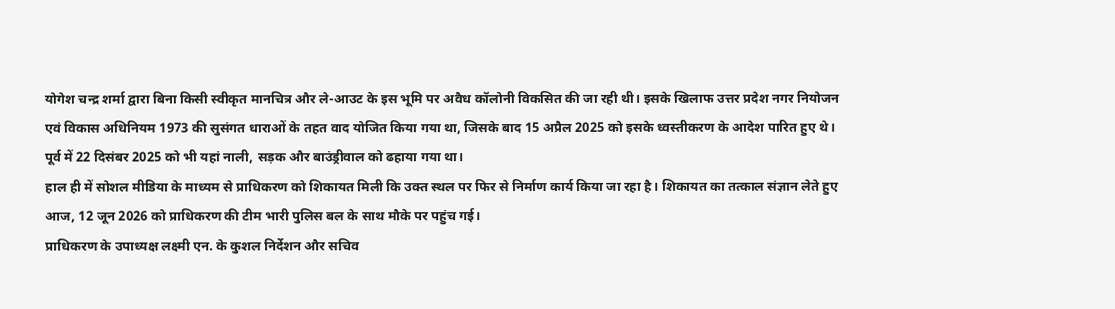योगेश चन्द्र शर्मा द्वारा बिना किसी स्वीकृत मानचित्र और ले-आउट के इस भूमि पर अवैध कॉलोनी विकसित की जा रही थी। इसके खिलाफ उत्तर प्रदेश नगर नियोजन एवं विकास अधिनियम 1973 की सुसंगत धाराओं के तहत वाद योजित किया गया था, जिसके बाद 15 अप्रैल 2025 को इसके ध्वस्तीकरण के आदेश पारित हुए थे। पूर्व में 22 दिसंबर 2025 को भी यहां नाली, सड़क और बाउंड्रीवाल को ढहाया गया था।
हाल ही में सोशल मीडिया के माध्यम से प्राधिकरण को शिकायत मिली कि उक्त स्थल पर फिर से निर्माण कार्य किया जा रहा है। शिकायत का तत्काल संज्ञान लेते हुए आज, 12 जून 2026 को प्राधिकरण की टीम भारी पुलिस बल के साथ मौके पर पहुंच गई।
प्राधिकरण के उपाध्यक्ष लक्ष्मी एन. के कुशल निर्देशन और सचिव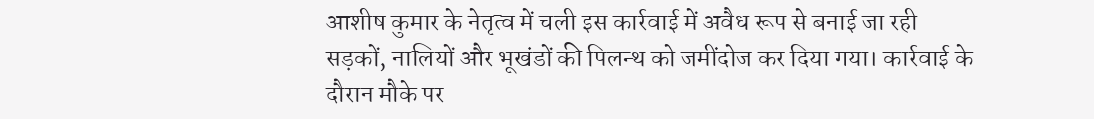आशीष कुमार के नेतृत्व में चली इस कार्रवाई में अवैध रूप से बनाई जा रही सड़कों, नालियों और भूखंडों की पिलन्थ को जमींदोज कर दिया गया। कार्रवाई के दौरान मौके पर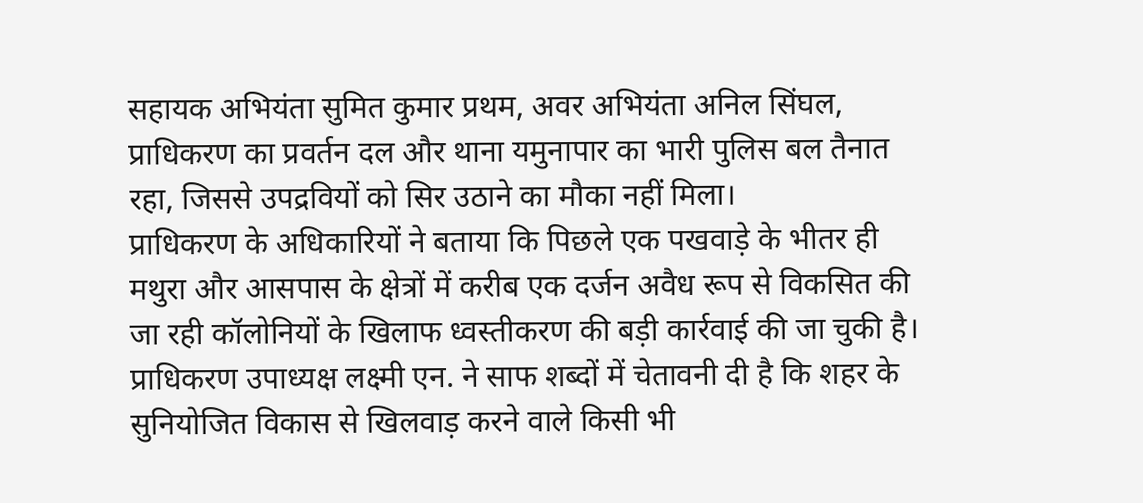सहायक अभियंता सुमित कुमार प्रथम, अवर अभियंता अनिल सिंघल, प्राधिकरण का प्रवर्तन दल और थाना यमुनापार का भारी पुलिस बल तैनात रहा, जिससे उपद्रवियों को सिर उठाने का मौका नहीं मिला।
प्राधिकरण के अधिकारियों ने बताया कि पिछले एक पखवाड़े के भीतर ही मथुरा और आसपास के क्षेत्रों में करीब एक दर्जन अवैध रूप से विकसित की जा रही कॉलोनियों के खिलाफ ध्वस्तीकरण की बड़ी कार्रवाई की जा चुकी है।
प्राधिकरण उपाध्यक्ष लक्ष्मी एन. ने साफ शब्दों में चेतावनी दी है कि शहर के सुनियोजित विकास से खिलवाड़ करने वाले किसी भी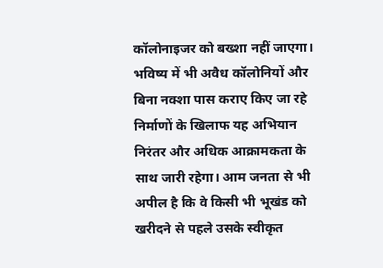कॉलोनाइजर को बख्शा नहीं जाएगा। भविष्य में भी अवैध कॉलोनियों और बिना नक्शा पास कराए किए जा रहे निर्माणों के खिलाफ यह अभियान निरंतर और अधिक आक्रामकता के साथ जारी रहेगा। आम जनता से भी अपील है कि वे किसी भी भूखंड को खरीदने से पहले उसके स्वीकृत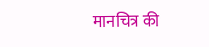मानचित्र की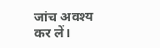जांच अवश्य कर लें।